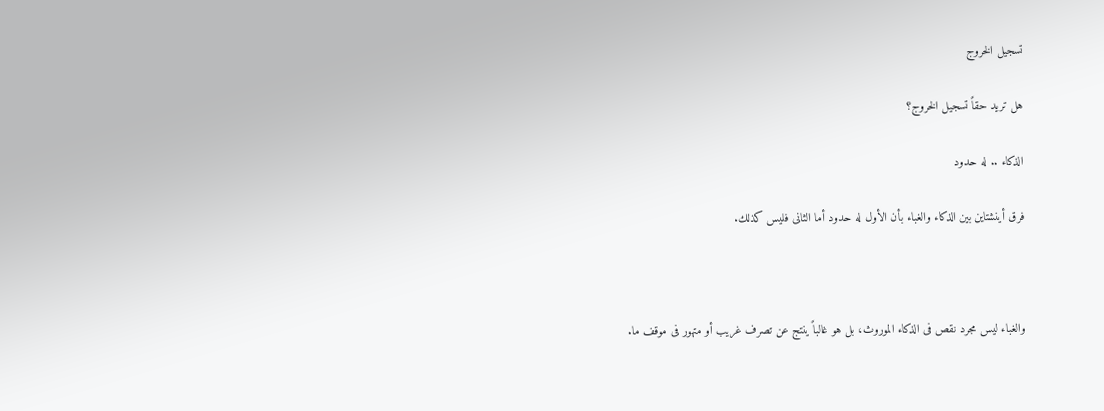تسجيل الخروج

هل تريد حقاً تسجيل الخروج؟

الذكاء .. له حدود

فرق أينشتاين بين الذكاء والغباء بأن الأول له حدود أما الثانى فليس كذلك.



والغباء ليس مجرد نقص فى الذكاء الموروث، بل هو غالباً ينتج عن تصرف غريب أو متهور فى موقف ما.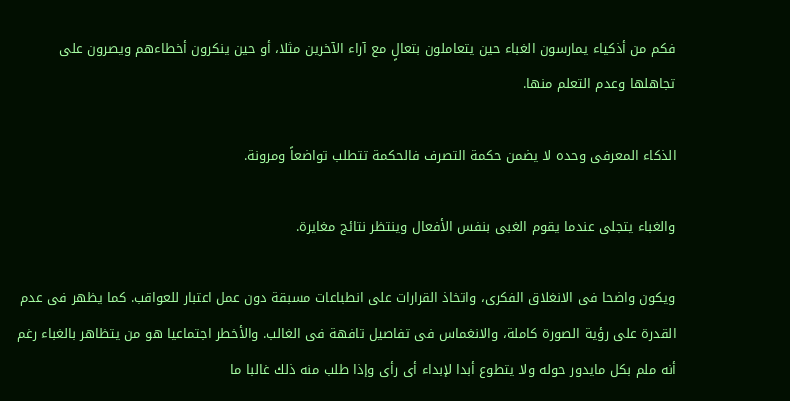فكم من أذكياء يمارسون الغباء حين يتعاملون بتعالٍ مع آراء الآخرين مثلا، أو حين ينكرون أخطاءهم ويصرون على تجاهلها وعدم التعلم منها.

الذكاء المعرفى وحده لا يضمن حكمة التصرف فالحكمة تتطلب تواضعاً ومرونة.

والغباء يتجلى عندما يقوم الغبى بنفس الأفعال وينتظر نتائج مغايرة.

ويكون واضحا فى الانغلاق الفكرى، واتخاذ القرارات على انطباعات مسبقة دون عمل اعتبار للعواقب. كما يظهر فى عدم القدرة على رؤية الصورة كاملة، والانغماس فى تفاصيل تافهة فى الغالب. والأخطر اجتماعيا هو من يتظاهر بالغباء رغم أنه ملم بكل مايدور حوله ولا يتطوع أبدا لإبداء أى رأى وإذا طلب منه ذلك غالبا ما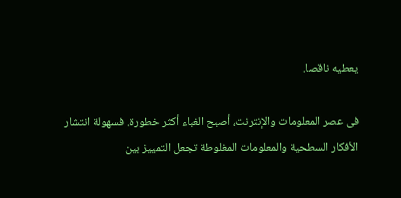يعطيه ناقصا.

فى عصر المعلومات والإنترنت، أصبح الغباء أكثر خطورة. فسهولة انتشار الأفكار السطحية والمعلومات المغلوطة تجعل التمييز بين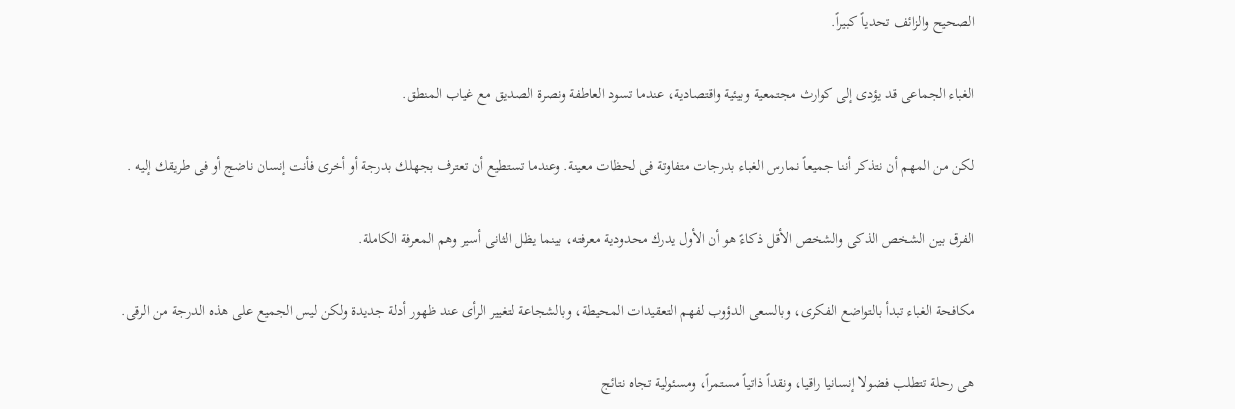الصحيح والزائف تحدياً كبيراً.

الغباء الجماعى قد يؤدى إلى كوارث مجتمعية وبيئية واقتصادية، عندما تسود العاطفة ونصرة الصديق مع غياب المنطق.

لكن من المهم أن نتذكر أننا جميعاً نمارس الغباء بدرجات متفاوتة فى لحظات معينة. وعندما تستطيع أن تعترف بجهلك بدرجة أو أخرى فأنت إنسان ناضج أو فى طريقك إليه .

الفرق بين الشخص الذكى والشخص الأقل ذكاءً هو أن الأول يدرك محدودية معرفته، بينما يظل الثانى أسير وهم المعرفة الكاملة.

مكافحة الغباء تبدأ بالتواضع الفكرى، وبالسعى الدؤوب لفهم التعقيدات المحيطة، وبالشجاعة لتغيير الرأى عند ظهور أدلة جديدة ولكن ليس الجميع على هذه الدرجة من الرقى.

هى رحلة تتطلب فضولا إنسانيا راقيا، ونقداً ذاتياً مستمراً، ومسئولية تجاه نتائج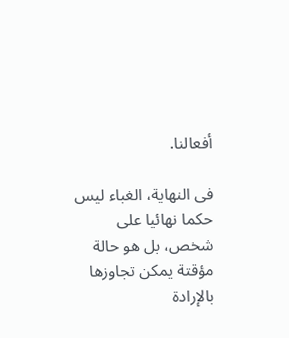أفعالنا.

فى النهاية، الغباء ليس حكما نهائيا على شخص، بل هو حالة مؤقتة يمكن تجاوزها بالإرادة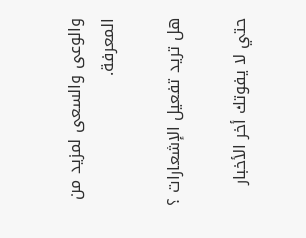والوعى والسعى لمزيد من المعرفة.

هل تريد تفعيل الإشعارات ؟

حتي لا يفوتك أخر الأخبار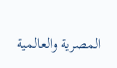المصرية والعالمية